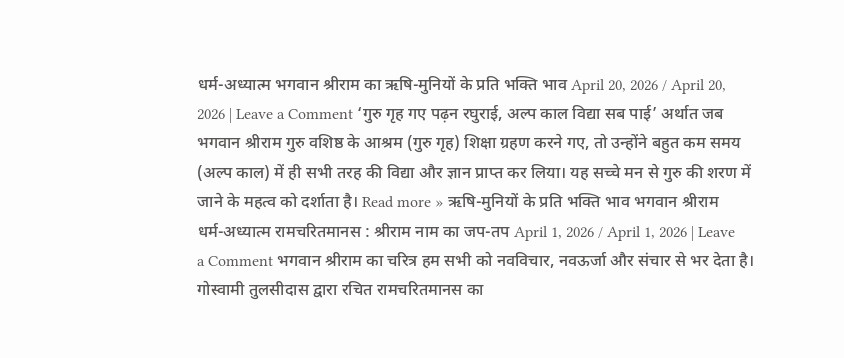धर्म-अध्यात्म भगवान श्रीराम का ऋषि-मुनियों के प्रति भक्ति भाव April 20, 2026 / April 20, 2026 | Leave a Comment ‘गुरु गृह गए पढ़न रघुराई, अल्प काल विद्या सब पाई’ अर्थात जब भगवान श्रीराम गुरु वशिष्ठ के आश्रम (गुरु गृह) शिक्षा ग्रहण करने गए, तो उन्होंने बहुत कम समय (अल्प काल) में ही सभी तरह की विद्या और ज्ञान प्राप्त कर लिया। यह सच्चे मन से गुरु की शरण में जाने के महत्व को दर्शाता है। Read more » ऋषि-मुनियों के प्रति भक्ति भाव भगवान श्रीराम
धर्म-अध्यात्म रामचरितमानस : श्रीराम नाम का जप-तप April 1, 2026 / April 1, 2026 | Leave a Comment भगवान श्रीराम का चरित्र हम सभी को नवविचार, नवऊर्जा और संचार से भर देता है। गोस्वामी तुलसीदास द्वारा रचित रामचरितमानस का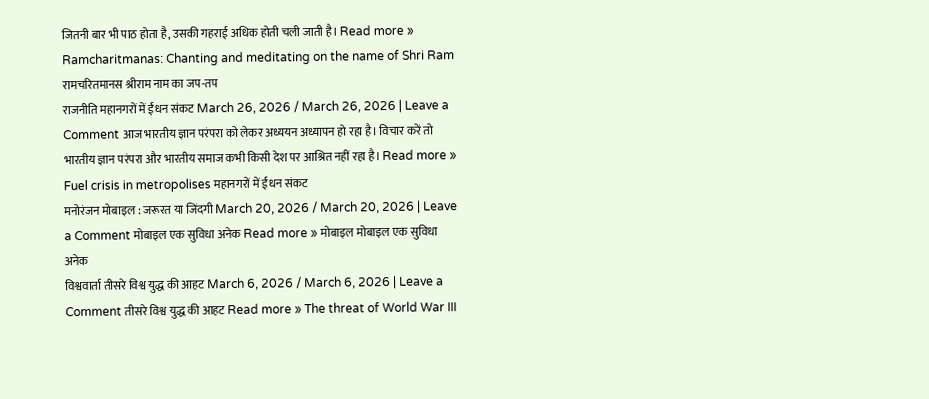जितनी बार भी पाठ होता है, उसकी गहराई अधिक होती चली जाती है। Read more » Ramcharitmanas: Chanting and meditating on the name of Shri Ram रामचरितमानस श्रीराम नाम का जप-तप
राजनीति महानगरों में ईंधन संकट March 26, 2026 / March 26, 2026 | Leave a Comment आज भारतीय ज्ञान परंपरा को लेकर अध्ययन अध्यापन हो रहा है। विचार करें तो भारतीय ज्ञान परंपरा और भारतीय समाज कभी किसी देश पर आश्रित नहीं रहा है। Read more » Fuel crisis in metropolises महानगरों में ईंधन संकट
मनोरंजन मोबाइल : जरूरत या जिंदगी March 20, 2026 / March 20, 2026 | Leave a Comment मोबाइल एक सुविधा अनेक Read more » मोबाइल मोबाइल एक सुविधा अनेक
विश्ववार्ता तीसरे विश्व युद्ध की आहट March 6, 2026 / March 6, 2026 | Leave a Comment तीसरे विश्व युद्ध की आहट Read more » The threat of World War III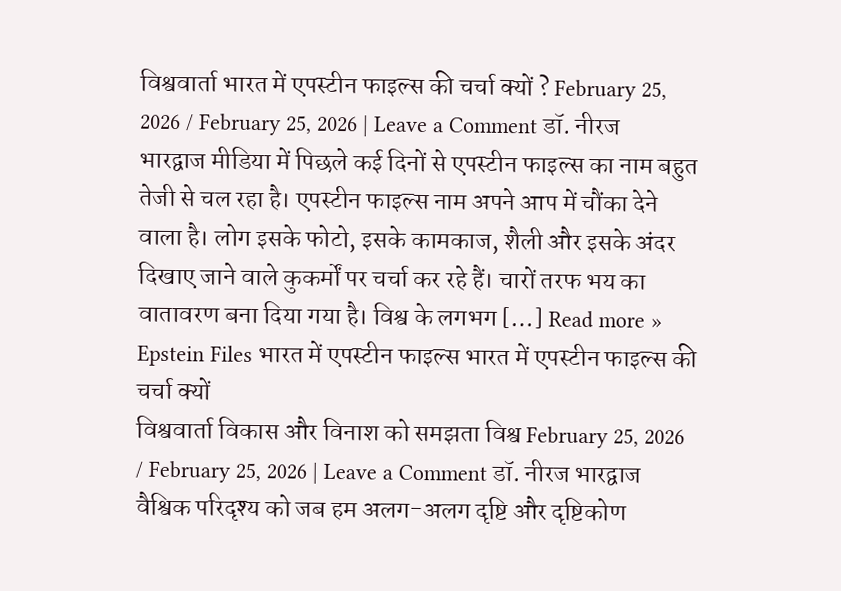विश्ववार्ता भारत में एपस्टीन फाइल्स की चर्चा क्यों ? February 25, 2026 / February 25, 2026 | Leave a Comment डॉ. नीरज भारद्वाज मीडिया में पिछले कई दिनों से एपस्टीन फाइल्स का नाम बहुत तेजी से चल रहा है। एपस्टीन फाइल्स नाम अपने आप में चौंका देने वाला है। लोग इसके फोटो, इसके कामकाज, शैली और इसके अंदर दिखाए जाने वाले कुकर्मों पर चर्चा कर रहे हैं। चारों तरफ भय का वातावरण बना दिया गया है। विश्व के लगभग […] Read more » Epstein Files भारत में एपस्टीन फाइल्स भारत में एपस्टीन फाइल्स की चर्चा क्यों
विश्ववार्ता विकास और विनाश को समझता विश्व February 25, 2026 / February 25, 2026 | Leave a Comment डॉ. नीरज भारद्वाज वैश्विक परिदृश्य को जब हम अलग-अलग दृष्टि और दृष्टिकोण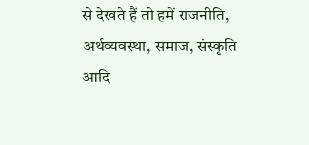से देखते हैं तो हमें राजनीति, अर्थव्यवस्था, समाज, संस्कृति आदि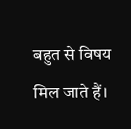बहुत से विषय मिल जाते हैं।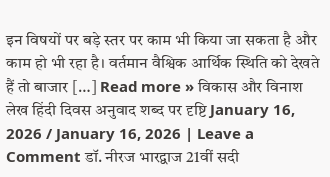इन विषयों पर बड़े स्तर पर काम भी किया जा सकता है और काम हो भी रहा है। वर्तमान वैश्विक आर्थिक स्थिति को देखते हैं तो बाजार […] Read more » विकास और विनाश
लेख हिंदी दिवस अनुवाद शब्द पर दृष्टि January 16, 2026 / January 16, 2026 | Leave a Comment डॉ. नीरज भारद्वाज 21वीं सदी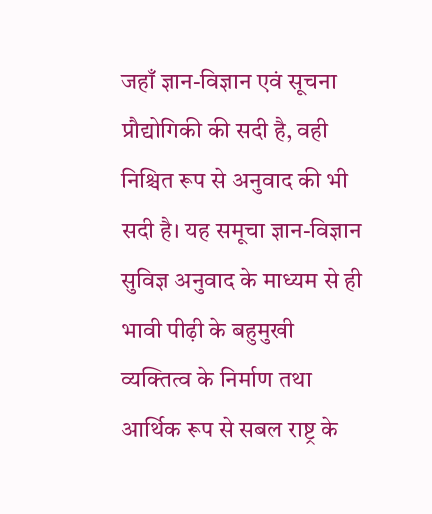जहाँ ज्ञान-विज्ञान एवं सूचना प्रौद्योगिकी की सदी है, वही निश्चित रूप से अनुवाद की भी सदी है। यह समूचा ज्ञान-विज्ञान सुविज्ञ अनुवाद के माध्यम से ही भावी पीढ़ी के बहुमुखी व्यक्तित्व के निर्माण तथा आर्थिक रूप से सबल राष्ट्र के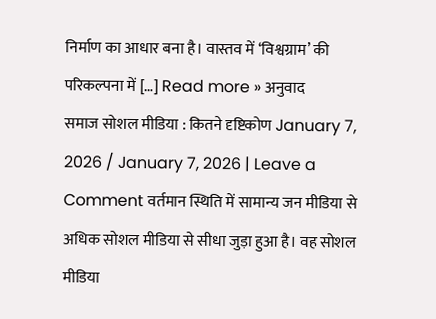निर्माण का आधार बना है। वास्तव में ‘विश्वग्राम’ की परिकल्पना में […] Read more » अनुवाद
समाज सोशल मीडिया : कितने दृष्टिकोण January 7, 2026 / January 7, 2026 | Leave a Comment वर्तमान स्थिति में सामान्य जन मीडिया से अधिक सोशल मीडिया से सीधा जुड़ा हुआ है। वह सोशल मीडिया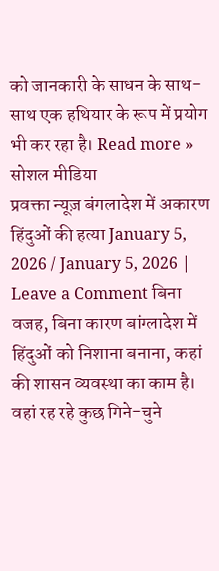को जानकारी के साधन के साथ-साथ एक हथियार के रूप में प्रयोग भी कर रहा है। Read more » सोशल मीडिया
प्रवक्ता न्यूज़ बंगलादेश में अकारण हिंदुओं की हत्या January 5, 2026 / January 5, 2026 | Leave a Comment बिना वजह, बिना कारण बांग्लादेश में हिंदुओं को निशाना बनाना, कहां की शासन व्यवस्था का काम है। वहां रह रहे कुछ गिने-चुने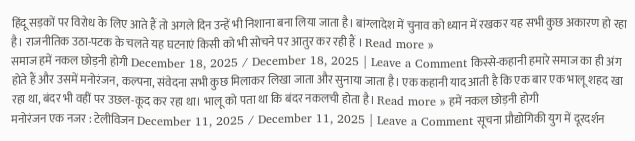हिंदू सड़कों पर विरोध के लिए आते हैं तो अगले दिन उन्हें भी निशाना बना लिया जाता है। बांग्लादेश में चुनाव को ध्यान में रखकर यह सभी कुछ अकारण हो रहा है। राजनीतिक उठा-पटक के चलते यह घटनाएं किसी को भी सोचने पर आतुर कर रही हैं । Read more »
समाज हमें नकल छोड़नी होगी December 18, 2025 / December 18, 2025 | Leave a Comment किस्से-कहानी हमारे समाज का ही अंग होते हैं और उसमें मनोरंजन, कल्पना, संवेदना सभी कुछ मिलाकर लिखा जाता और सुनाया जाता है। एक कहानी याद आती है कि एक बार एक भालू शहद खा रहा था, बंदर भी वहीं पर उछल-कूद कर रहा था। भालू को पता था कि बंदर नकलची होता है। Read more » हमें नकल छोड़नी होगी
मनोरंजन एक नजर : टेलीविजन December 11, 2025 / December 11, 2025 | Leave a Comment सूचना प्रौद्योगिकी युग में दूरदर्शन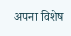अपना विशेष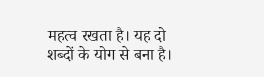महत्व रखता है। यह दो शब्दों के योग से बना है।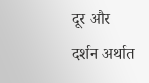दूर और दर्शन अर्थात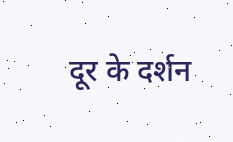दूर के दर्शन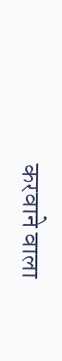करवाने वाला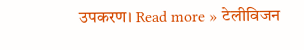उपकरण। Read more » टेलीविजन